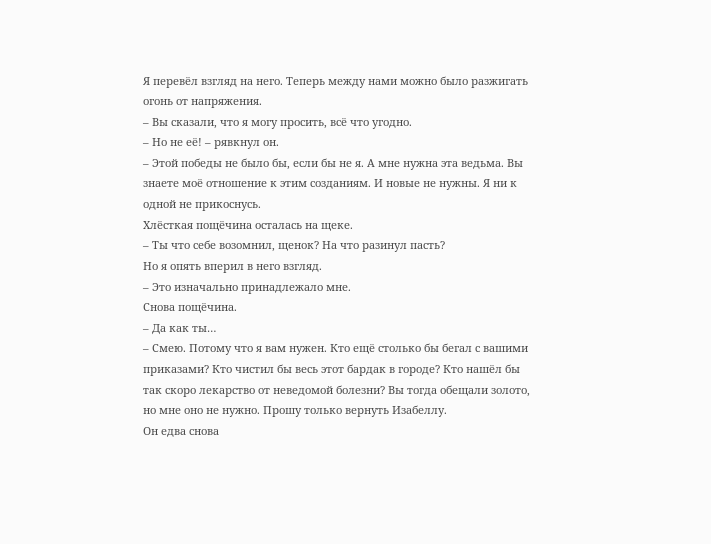Я перевёл взгляд на него. Теперь между нами можно было разжигать огонь от напряжения.
– Вы сказали, что я могу просить, всё что угодно.
– Но не её! – рявкнул он.
– Этой победы не было бы, если бы не я. А мне нужна эта ведьма. Вы знаете моё отношение к этим созданиям. И новые не нужны. Я ни к одной не прикоснусь.
Хлёсткая пощёчина осталась на щеке.
– Ты что себе возомнил, щенок? На что разинул пасть?
Но я опять вперил в него взгляд.
– Это изначально принадлежало мне.
Снова пощёчина.
– Да как ты…
– Смею. Потому что я вам нужен. Кто ещё столько бы бегал с вашими приказами? Кто чистил бы весь этот бардак в городе? Кто нашёл бы так скоро лекарство от неведомой болезни? Вы тогда обещали золото, но мне оно не нужно. Прошу только вернуть Изабеллу.
Он едва снова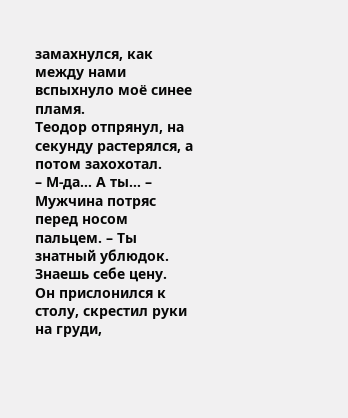замахнулся, как между нами вспыхнуло моё синее пламя.
Теодор отпрянул, на секунду растерялся, а потом захохотал.
– М-да… А ты… – Мужчина потряс перед носом пальцем. – Ты знатный ублюдок. Знаешь себе цену.
Он прислонился к столу, скрестил руки на груди,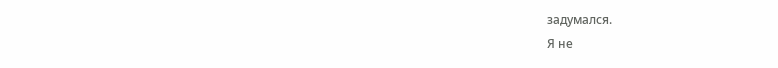задумался.
Я не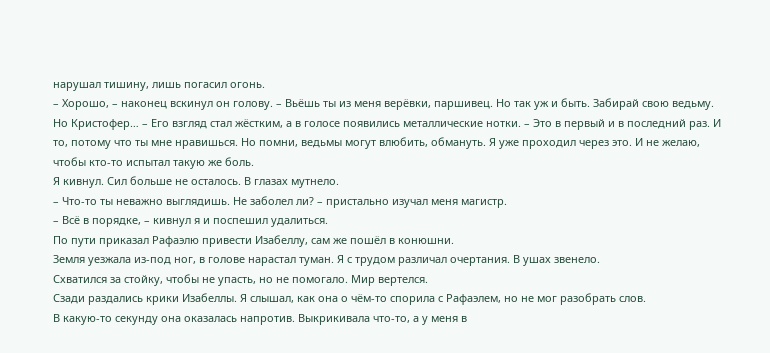нарушал тишину, лишь погасил огонь.
– Хорошо, – наконец вскинул он голову. – Вьёшь ты из меня верёвки, паршивец. Но так уж и быть. Забирай свою ведьму. Но Кристофер… – Его взгляд стал жёстким, а в голосе появились металлические нотки. – Это в первый и в последний раз. И то, потому что ты мне нравишься. Но помни, ведьмы могут влюбить, обмануть. Я уже проходил через это. И не желаю, чтобы кто-то испытал такую же боль.
Я кивнул. Сил больше не осталось. В глазах мутнело.
– Что-то ты неважно выглядишь. Не заболел ли? – пристально изучал меня магистр.
– Всё в порядке, – кивнул я и поспешил удалиться.
По пути приказал Рафаэлю привести Изабеллу, сам же пошёл в конюшни.
Земля уезжала из-под ног, в голове нарастал туман. Я с трудом различал очертания. В ушах звенело.
Схватился за стойку, чтобы не упасть, но не помогало. Мир вертелся.
Сзади раздались крики Изабеллы. Я слышал, как она о чём-то спорила с Рафаэлем, но не мог разобрать слов.
В какую-то секунду она оказалась напротив. Выкрикивала что-то, а у меня в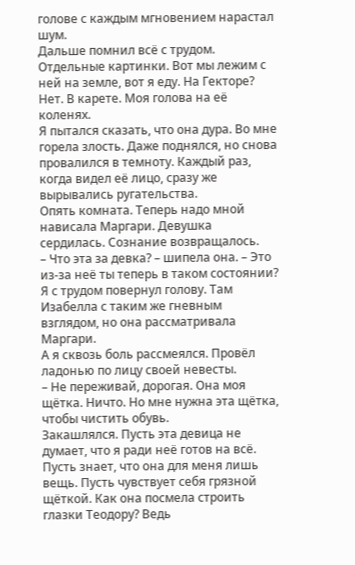голове с каждым мгновением нарастал шум.
Дальше помнил всё с трудом. Отдельные картинки. Вот мы лежим с ней на земле, вот я еду. На Гекторе? Нет. В карете. Моя голова на её коленях.
Я пытался сказать, что она дура. Во мне горела злость. Даже поднялся, но снова провалился в темноту. Каждый раз, когда видел её лицо, сразу же вырывались ругательства.
Опять комната. Теперь надо мной нависала Маргари. Девушка сердилась. Сознание возвращалось.
– Что эта за девка? – шипела она. – Это из-за неё ты теперь в таком состоянии?
Я с трудом повернул голову. Там Изабелла с таким же гневным взглядом, но она рассматривала Маргари.
А я сквозь боль рассмеялся. Провёл ладонью по лицу своей невесты.
– Не переживай, дорогая. Она моя щётка. Ничто. Но мне нужна эта щётка, чтобы чистить обувь.
Закашлялся. Пусть эта девица не думает, что я ради неё готов на всё. Пусть знает, что она для меня лишь вещь. Пусть чувствует себя грязной щёткой. Как она посмела строить глазки Теодору? Ведь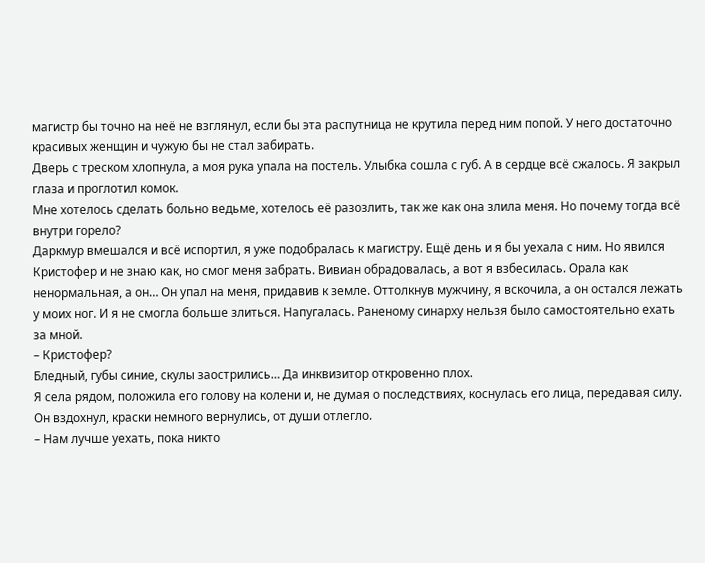магистр бы точно на неё не взглянул, если бы эта распутница не крутила перед ним попой. У него достаточно красивых женщин и чужую бы не стал забирать.
Дверь с треском хлопнула, а моя рука упала на постель. Улыбка сошла с губ. А в сердце всё сжалось. Я закрыл глаза и проглотил комок.
Мне хотелось сделать больно ведьме, хотелось её разозлить, так же как она злила меня. Но почему тогда всё внутри горело?
Даркмур вмешался и всё испортил, я уже подобралась к магистру. Ещё день и я бы уехала с ним. Но явился Кристофер и не знаю как, но смог меня забрать. Вивиан обрадовалась, а вот я взбесилась. Орала как ненормальная, а он… Он упал на меня, придавив к земле. Оттолкнув мужчину, я вскочила, а он остался лежать у моих ног. И я не смогла больше злиться. Напугалась. Раненому синарху нельзя было самостоятельно ехать за мной.
– Кристофер?
Бледный, губы синие, скулы заострились… Да инквизитор откровенно плох.
Я села рядом, положила его голову на колени и, не думая о последствиях, коснулась его лица, передавая силу.
Он вздохнул, краски немного вернулись, от души отлегло.
– Нам лучше уехать, пока никто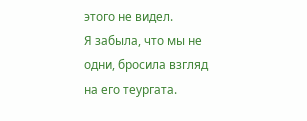этого не видел.
Я забыла, что мы не одни, бросила взгляд на его теургата.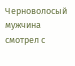Черноволосый мужчина смотрел с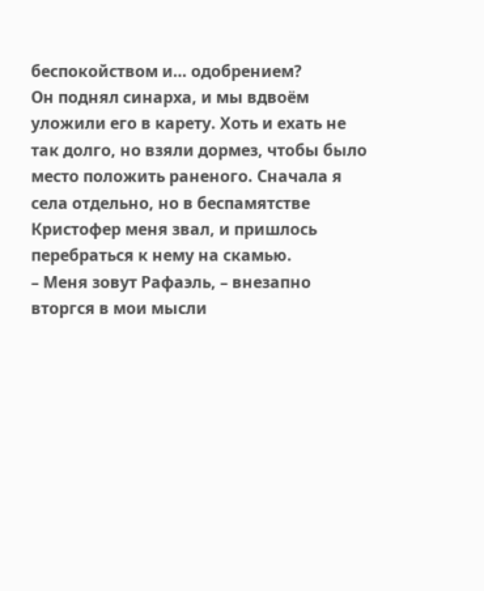беспокойством и… одобрением?
Он поднял синарха, и мы вдвоём уложили его в карету. Хоть и ехать не так долго, но взяли дормез, чтобы было место положить раненого. Сначала я села отдельно, но в беспамятстве Кристофер меня звал, и пришлось перебраться к нему на скамью.
– Меня зовут Рафаэль, – внезапно вторгся в мои мысли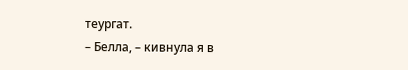теургат.
– Белла, – кивнула я в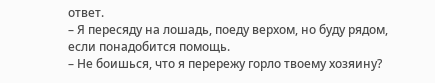ответ.
– Я пересяду на лошадь, поеду верхом, но буду рядом, если понадобится помощь.
– Не боишься, что я перережу горло твоему хозяину?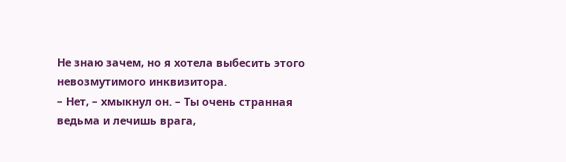Не знаю зачем, но я хотела выбесить этого невозмутимого инквизитора.
– Нет, – хмыкнул он. – Ты очень странная ведьма и лечишь врага,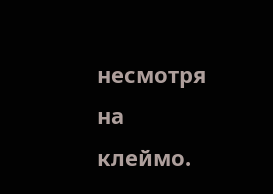несмотря на клеймо.